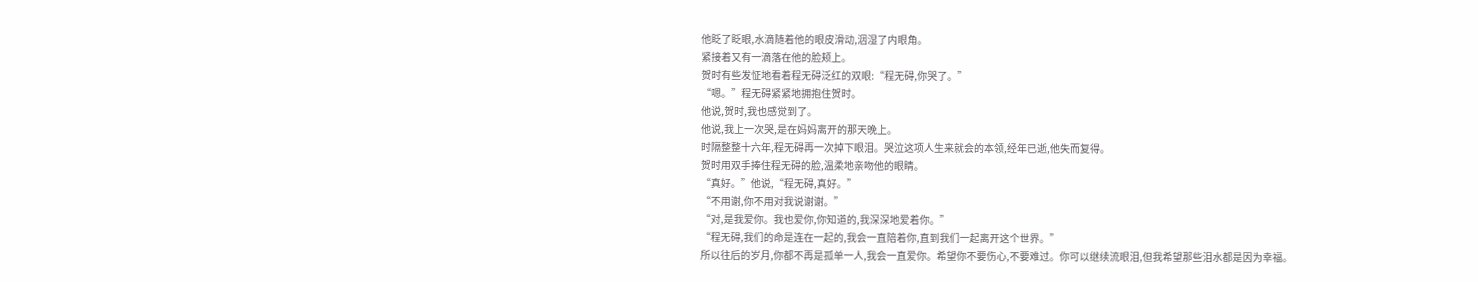他眨了眨眼,水滴随着他的眼皮滑动,洇湿了内眼角。
紧接着又有一滴落在他的脸颊上。
贺时有些发怔地看着程无碍泛红的双眼:“程无碍,你哭了。”
“嗯。”程无碍紧紧地拥抱住贺时。
他说,贺时,我也感觉到了。
他说,我上一次哭,是在妈妈离开的那天晚上。
时隔整整十六年,程无碍再一次掉下眼泪。哭泣这项人生来就会的本领,经年已逝,他失而复得。
贺时用双手捧住程无碍的脸,温柔地亲吻他的眼睛。
“真好。”他说,“程无碍,真好。”
“不用谢,你不用对我说谢谢。”
“对,是我爱你。我也爱你,你知道的,我深深地爱着你。”
“程无碍,我们的命是连在一起的,我会一直陪着你,直到我们一起离开这个世界。”
所以往后的岁月,你都不再是孤单一人,我会一直爱你。希望你不要伤心,不要难过。你可以继续流眼泪,但我希望那些泪水都是因为幸福。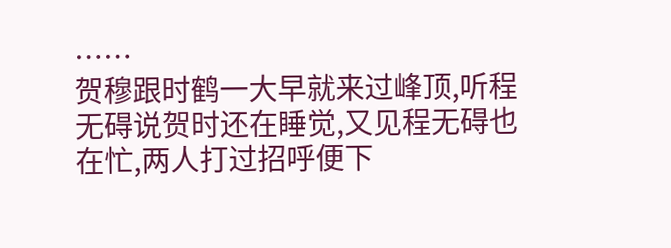……
贺穆跟时鹤一大早就来过峰顶,听程无碍说贺时还在睡觉,又见程无碍也在忙,两人打过招呼便下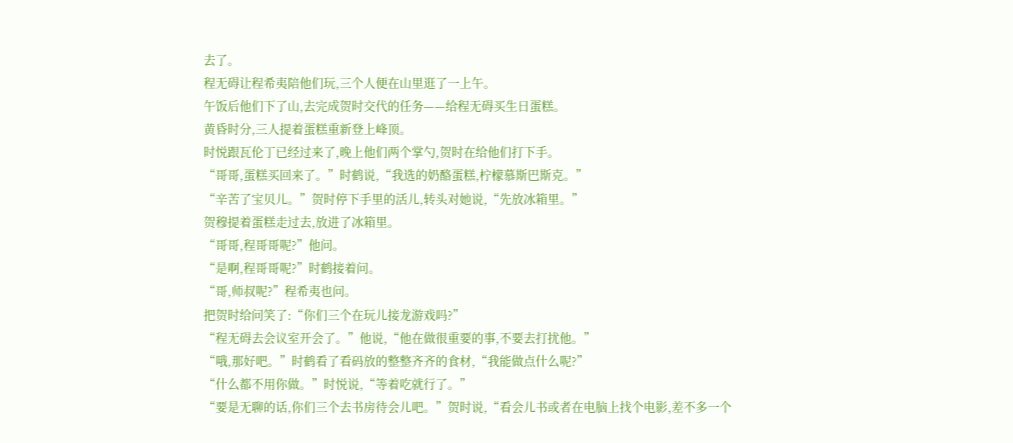去了。
程无碍让程希夷陪他们玩,三个人便在山里逛了一上午。
午饭后他们下了山,去完成贺时交代的任务——给程无碍买生日蛋糕。
黄昏时分,三人提着蛋糕重新登上峰顶。
时悦跟瓦伦丁已经过来了,晚上他们两个掌勺,贺时在给他们打下手。
“哥哥,蛋糕买回来了。”时鹤说,“我选的奶酪蛋糕,柠檬慕斯巴斯克。”
“辛苦了宝贝儿。”贺时停下手里的活儿,转头对她说,“先放冰箱里。”
贺穆提着蛋糕走过去,放进了冰箱里。
“哥哥,程哥哥呢?”他问。
“是啊,程哥哥呢?”时鹤接着问。
“哥,师叔呢?”程希夷也问。
把贺时给问笑了:“你们三个在玩儿接龙游戏吗?”
“程无碍去会议室开会了。”他说,“他在做很重要的事,不要去打扰他。”
“哦,那好吧。”时鹤看了看码放的整整齐齐的食材,“我能做点什么呢?”
“什么都不用你做。”时悦说,“等着吃就行了。”
“要是无聊的话,你们三个去书房待会儿吧。”贺时说,“看会儿书或者在电脑上找个电影,差不多一个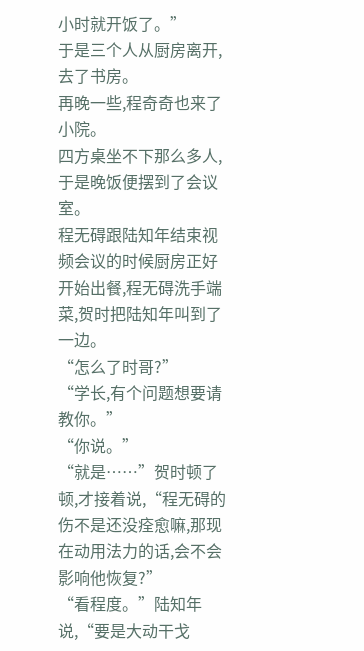小时就开饭了。”
于是三个人从厨房离开,去了书房。
再晚一些,程奇奇也来了小院。
四方桌坐不下那么多人,于是晚饭便摆到了会议室。
程无碍跟陆知年结束视频会议的时候厨房正好开始出餐,程无碍洗手端菜,贺时把陆知年叫到了一边。
“怎么了时哥?”
“学长,有个问题想要请教你。”
“你说。”
“就是……”贺时顿了顿,才接着说,“程无碍的伤不是还没痊愈嘛,那现在动用法力的话,会不会影响他恢复?”
“看程度。”陆知年说,“要是大动干戈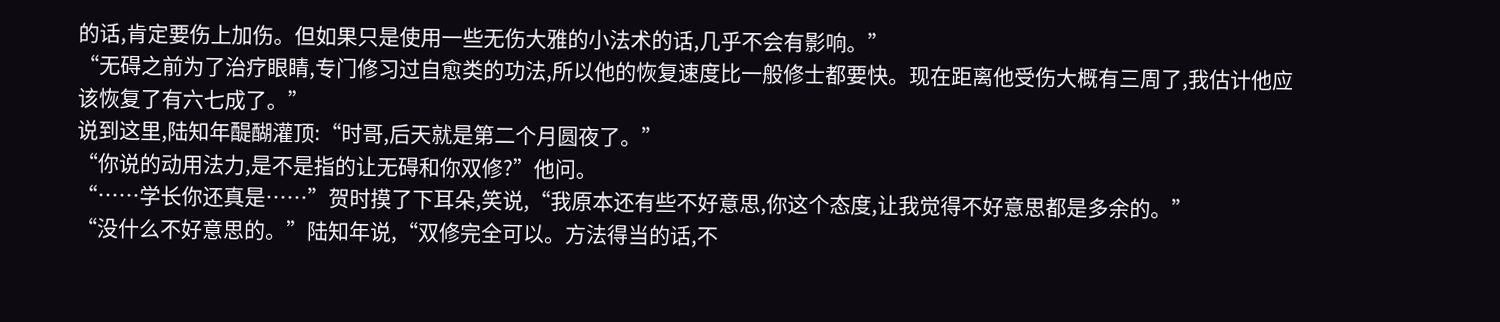的话,肯定要伤上加伤。但如果只是使用一些无伤大雅的小法术的话,几乎不会有影响。”
“无碍之前为了治疗眼睛,专门修习过自愈类的功法,所以他的恢复速度比一般修士都要快。现在距离他受伤大概有三周了,我估计他应该恢复了有六七成了。”
说到这里,陆知年醍醐灌顶:“时哥,后天就是第二个月圆夜了。”
“你说的动用法力,是不是指的让无碍和你双修?”他问。
“……学长你还真是……”贺时摸了下耳朵,笑说,“我原本还有些不好意思,你这个态度,让我觉得不好意思都是多余的。”
“没什么不好意思的。”陆知年说,“双修完全可以。方法得当的话,不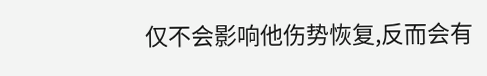仅不会影响他伤势恢复,反而会有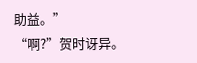助益。”
“啊?”贺时讶异。